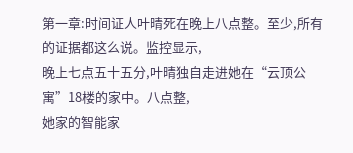第一章:时间证人叶晴死在晚上八点整。至少,所有的证据都这么说。监控显示,
晚上七点五十五分,叶晴独自走进她在“云顶公寓”18楼的家中。八点整,
她家的智能家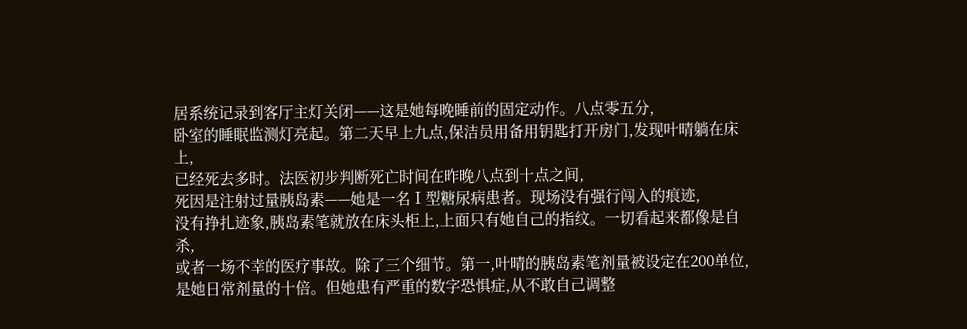居系统记录到客厅主灯关闭——这是她每晚睡前的固定动作。八点零五分,
卧室的睡眠监测灯亮起。第二天早上九点,保洁员用备用钥匙打开房门,发现叶晴躺在床上,
已经死去多时。法医初步判断死亡时间在昨晚八点到十点之间,
死因是注射过量胰岛素——她是一名Ⅰ型糖尿病患者。现场没有强行闯入的痕迹,
没有挣扎迹象,胰岛素笔就放在床头柜上,上面只有她自己的指纹。一切看起来都像是自杀,
或者一场不幸的医疗事故。除了三个细节。第一,叶晴的胰岛素笔剂量被设定在200单位,
是她日常剂量的十倍。但她患有严重的数字恐惧症,从不敢自己调整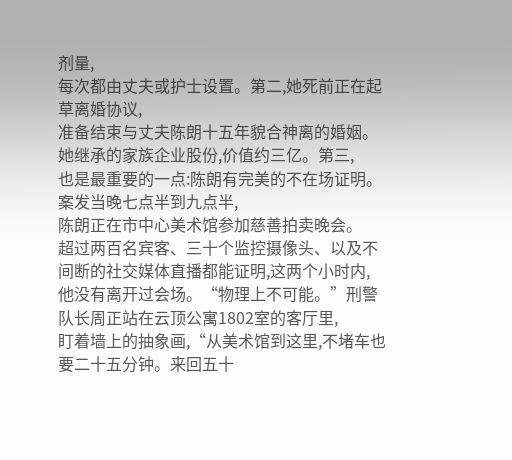剂量,
每次都由丈夫或护士设置。第二,她死前正在起草离婚协议,
准备结束与丈夫陈朗十五年貌合神离的婚姻。她继承的家族企业股份,价值约三亿。第三,
也是最重要的一点:陈朗有完美的不在场证明。案发当晚七点半到九点半,
陈朗正在市中心美术馆参加慈善拍卖晚会。
超过两百名宾客、三十个监控摄像头、以及不间断的社交媒体直播都能证明,这两个小时内,
他没有离开过会场。“物理上不可能。”刑警队长周正站在云顶公寓1802室的客厅里,
盯着墙上的抽象画,“从美术馆到这里,不堵车也要二十五分钟。来回五十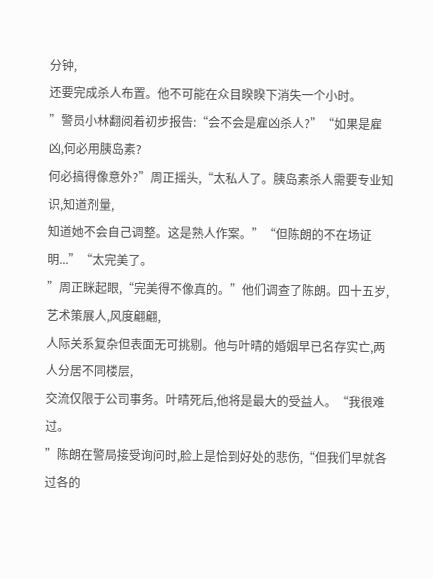分钟,
还要完成杀人布置。他不可能在众目睽睽下消失一个小时。
”警员小林翻阅着初步报告:“会不会是雇凶杀人?”“如果是雇凶,何必用胰岛素?
何必搞得像意外?”周正摇头,“太私人了。胰岛素杀人需要专业知识,知道剂量,
知道她不会自己调整。这是熟人作案。”“但陈朗的不在场证明...”“太完美了。
”周正眯起眼,“完美得不像真的。”他们调查了陈朗。四十五岁,艺术策展人,风度翩翩,
人际关系复杂但表面无可挑剔。他与叶晴的婚姻早已名存实亡,两人分居不同楼层,
交流仅限于公司事务。叶晴死后,他将是最大的受益人。“我很难过。
”陈朗在警局接受询问时,脸上是恰到好处的悲伤,“但我们早就各过各的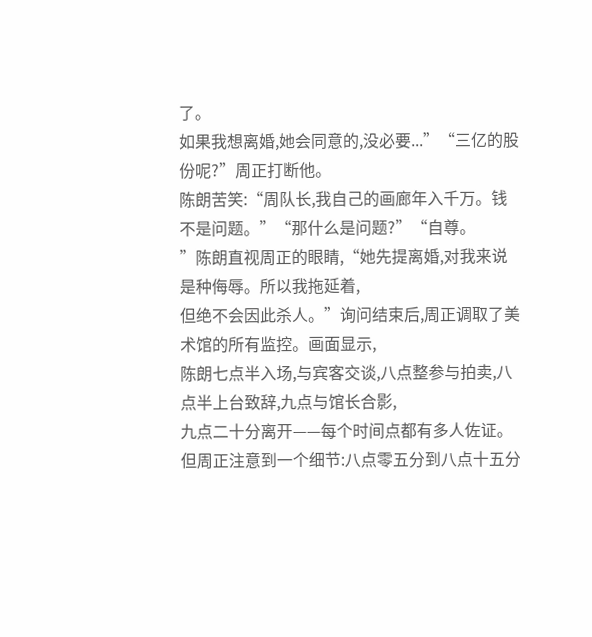了。
如果我想离婚,她会同意的,没必要...”“三亿的股份呢?”周正打断他。
陈朗苦笑:“周队长,我自己的画廊年入千万。钱不是问题。”“那什么是问题?”“自尊。
”陈朗直视周正的眼睛,“她先提离婚,对我来说是种侮辱。所以我拖延着,
但绝不会因此杀人。”询问结束后,周正调取了美术馆的所有监控。画面显示,
陈朗七点半入场,与宾客交谈,八点整参与拍卖,八点半上台致辞,九点与馆长合影,
九点二十分离开——每个时间点都有多人佐证。
但周正注意到一个细节:八点零五分到八点十五分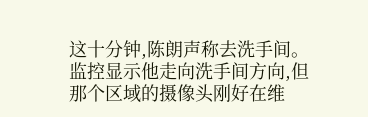这十分钟,陈朗声称去洗手间。
监控显示他走向洗手间方向,但那个区域的摄像头刚好在维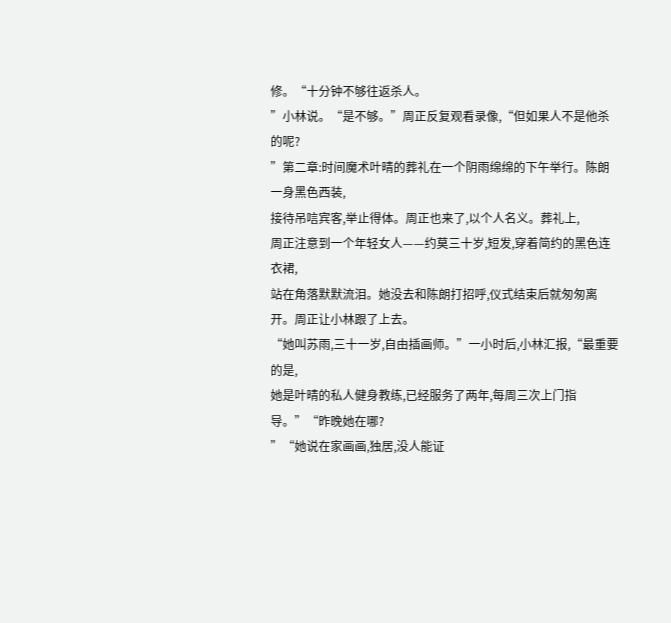修。“十分钟不够往返杀人。
”小林说。“是不够。”周正反复观看录像,“但如果人不是他杀的呢?
”第二章:时间魔术叶晴的葬礼在一个阴雨绵绵的下午举行。陈朗一身黑色西装,
接待吊唁宾客,举止得体。周正也来了,以个人名义。葬礼上,
周正注意到一个年轻女人——约莫三十岁,短发,穿着简约的黑色连衣裙,
站在角落默默流泪。她没去和陈朗打招呼,仪式结束后就匆匆离开。周正让小林跟了上去。
“她叫苏雨,三十一岁,自由插画师。”一小时后,小林汇报,“最重要的是,
她是叶晴的私人健身教练,已经服务了两年,每周三次上门指导。”“昨晚她在哪?
”“她说在家画画,独居,没人能证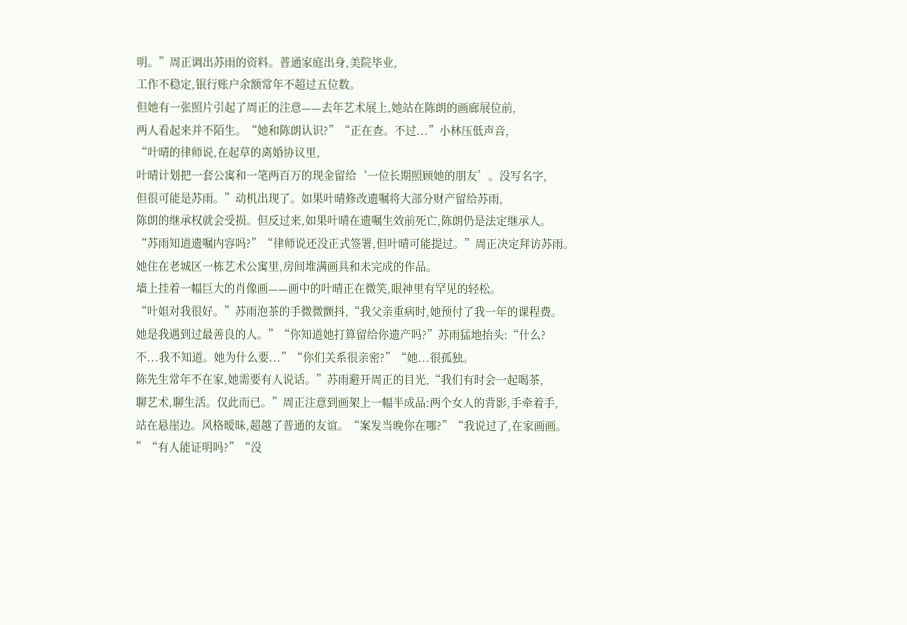明。”周正调出苏雨的资料。普通家庭出身,美院毕业,
工作不稳定,银行账户余额常年不超过五位数。
但她有一张照片引起了周正的注意——去年艺术展上,她站在陈朗的画廊展位前,
两人看起来并不陌生。“她和陈朗认识?”“正在查。不过...”小林压低声音,
“叶晴的律师说,在起草的离婚协议里,
叶晴计划把一套公寓和一笔两百万的现金留给‘一位长期照顾她的朋友’。没写名字,
但很可能是苏雨。”动机出现了。如果叶晴修改遗嘱将大部分财产留给苏雨,
陈朗的继承权就会受损。但反过来,如果叶晴在遗嘱生效前死亡,陈朗仍是法定继承人。
“苏雨知道遗嘱内容吗?”“律师说还没正式签署,但叶晴可能提过。”周正决定拜访苏雨。
她住在老城区一栋艺术公寓里,房间堆满画具和未完成的作品。
墙上挂着一幅巨大的肖像画——画中的叶晴正在微笑,眼神里有罕见的轻松。
“叶姐对我很好。”苏雨泡茶的手微微颤抖,“我父亲重病时,她预付了我一年的课程费。
她是我遇到过最善良的人。”“你知道她打算留给你遗产吗?”苏雨猛地抬头:“什么?
不...我不知道。她为什么要...”“你们关系很亲密?”“她...很孤独。
陈先生常年不在家,她需要有人说话。”苏雨避开周正的目光,“我们有时会一起喝茶,
聊艺术,聊生活。仅此而已。”周正注意到画架上一幅半成品:两个女人的背影,手牵着手,
站在悬崖边。风格暧昧,超越了普通的友谊。“案发当晚你在哪?”“我说过了,在家画画。
”“有人能证明吗?”“没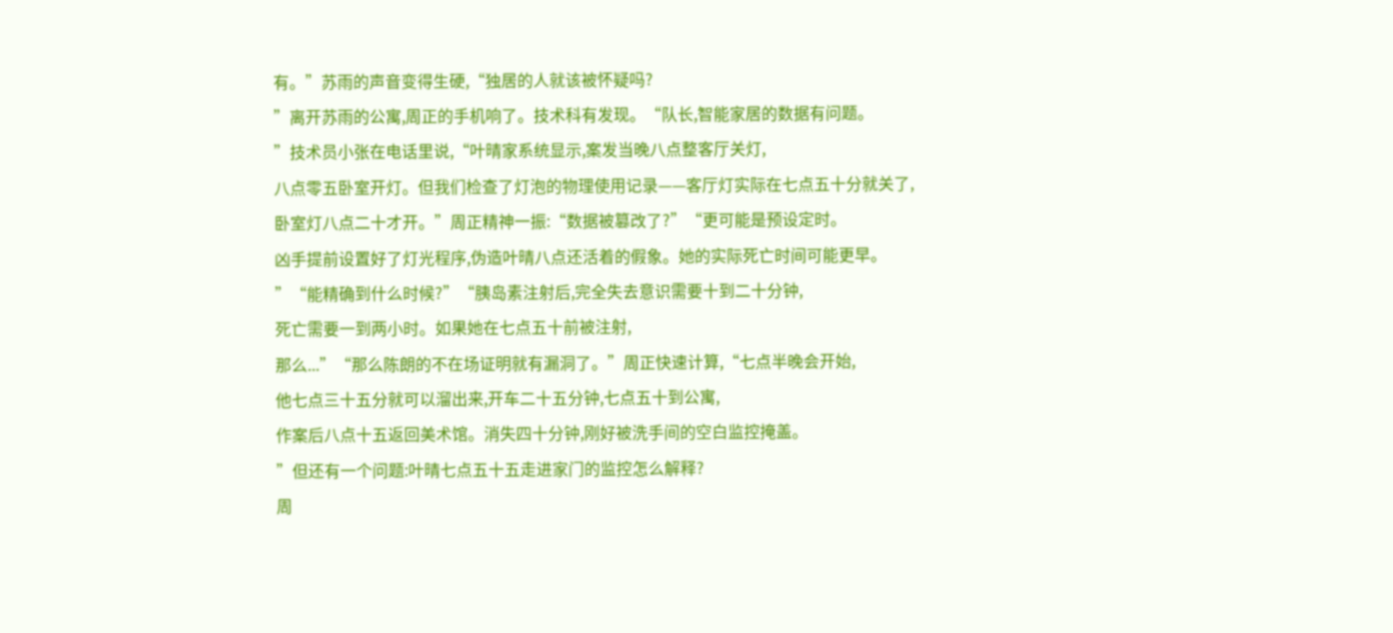有。”苏雨的声音变得生硬,“独居的人就该被怀疑吗?
”离开苏雨的公寓,周正的手机响了。技术科有发现。“队长,智能家居的数据有问题。
”技术员小张在电话里说,“叶晴家系统显示,案发当晚八点整客厅关灯,
八点零五卧室开灯。但我们检查了灯泡的物理使用记录——客厅灯实际在七点五十分就关了,
卧室灯八点二十才开。”周正精神一振:“数据被篡改了?”“更可能是预设定时。
凶手提前设置好了灯光程序,伪造叶晴八点还活着的假象。她的实际死亡时间可能更早。
”“能精确到什么时候?”“胰岛素注射后,完全失去意识需要十到二十分钟,
死亡需要一到两小时。如果她在七点五十前被注射,
那么...”“那么陈朗的不在场证明就有漏洞了。”周正快速计算,“七点半晚会开始,
他七点三十五分就可以溜出来,开车二十五分钟,七点五十到公寓,
作案后八点十五返回美术馆。消失四十分钟,刚好被洗手间的空白监控掩盖。
”但还有一个问题:叶晴七点五十五走进家门的监控怎么解释?
周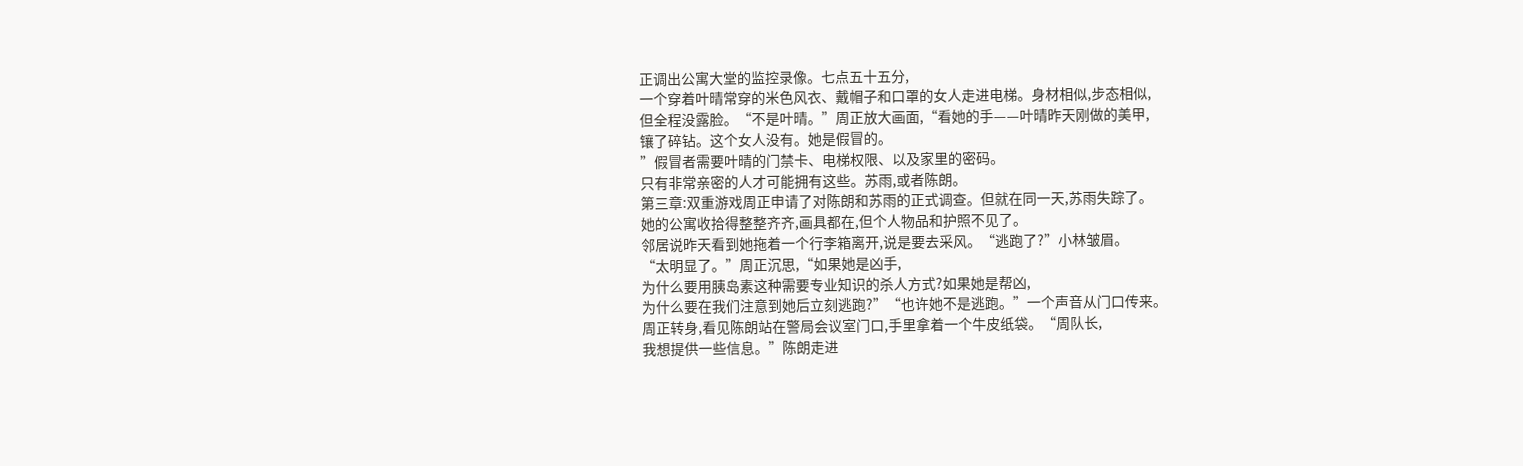正调出公寓大堂的监控录像。七点五十五分,
一个穿着叶晴常穿的米色风衣、戴帽子和口罩的女人走进电梯。身材相似,步态相似,
但全程没露脸。“不是叶晴。”周正放大画面,“看她的手——叶晴昨天刚做的美甲,
镶了碎钻。这个女人没有。她是假冒的。
”假冒者需要叶晴的门禁卡、电梯权限、以及家里的密码。
只有非常亲密的人才可能拥有这些。苏雨,或者陈朗。
第三章:双重游戏周正申请了对陈朗和苏雨的正式调查。但就在同一天,苏雨失踪了。
她的公寓收拾得整整齐齐,画具都在,但个人物品和护照不见了。
邻居说昨天看到她拖着一个行李箱离开,说是要去采风。“逃跑了?”小林皱眉。
“太明显了。”周正沉思,“如果她是凶手,
为什么要用胰岛素这种需要专业知识的杀人方式?如果她是帮凶,
为什么要在我们注意到她后立刻逃跑?”“也许她不是逃跑。”一个声音从门口传来。
周正转身,看见陈朗站在警局会议室门口,手里拿着一个牛皮纸袋。“周队长,
我想提供一些信息。”陈朗走进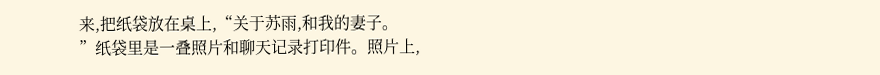来,把纸袋放在桌上,“关于苏雨,和我的妻子。
”纸袋里是一叠照片和聊天记录打印件。照片上,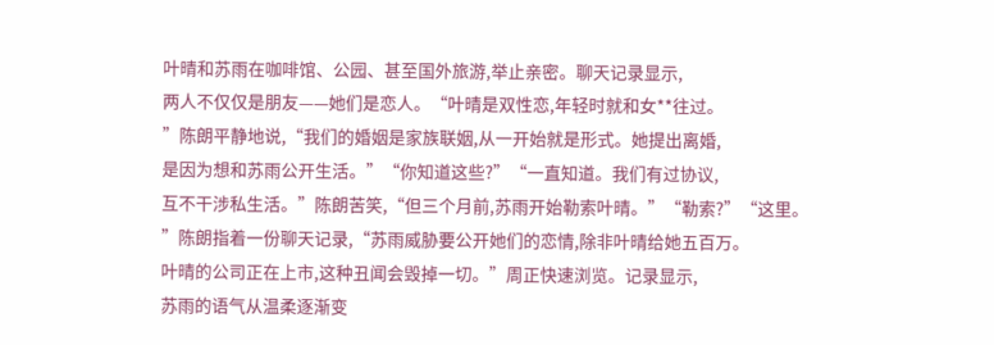叶晴和苏雨在咖啡馆、公园、甚至国外旅游,举止亲密。聊天记录显示,
两人不仅仅是朋友——她们是恋人。“叶晴是双性恋,年轻时就和女**往过。
”陈朗平静地说,“我们的婚姻是家族联姻,从一开始就是形式。她提出离婚,
是因为想和苏雨公开生活。”“你知道这些?”“一直知道。我们有过协议,
互不干涉私生活。”陈朗苦笑,“但三个月前,苏雨开始勒索叶晴。”“勒索?”“这里。
”陈朗指着一份聊天记录,“苏雨威胁要公开她们的恋情,除非叶晴给她五百万。
叶晴的公司正在上市,这种丑闻会毁掉一切。”周正快速浏览。记录显示,
苏雨的语气从温柔逐渐变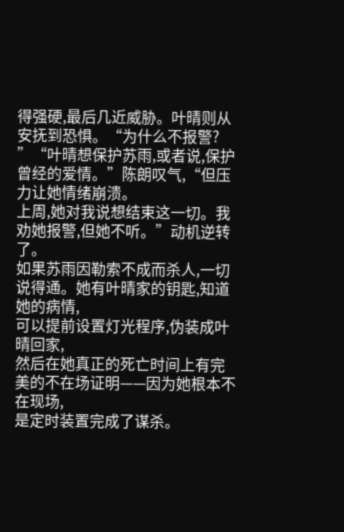得强硬,最后几近威胁。叶晴则从安抚到恐惧。“为什么不报警?
”“叶晴想保护苏雨,或者说,保护曾经的爱情。”陈朗叹气,“但压力让她情绪崩溃。
上周,她对我说想结束这一切。我劝她报警,但她不听。”动机逆转了。
如果苏雨因勒索不成而杀人,一切说得通。她有叶晴家的钥匙,知道她的病情,
可以提前设置灯光程序,伪装成叶晴回家,
然后在她真正的死亡时间上有完美的不在场证明——因为她根本不在现场,
是定时装置完成了谋杀。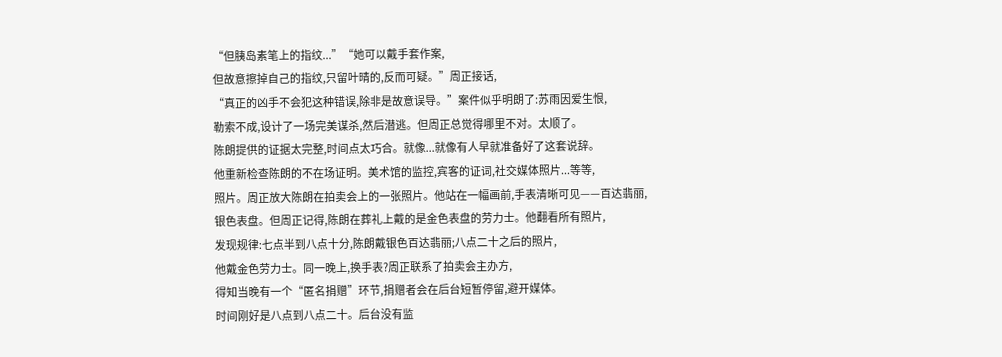“但胰岛素笔上的指纹...”“她可以戴手套作案,
但故意擦掉自己的指纹,只留叶晴的,反而可疑。”周正接话,
“真正的凶手不会犯这种错误,除非是故意误导。”案件似乎明朗了:苏雨因爱生恨,
勒索不成,设计了一场完美谋杀,然后潜逃。但周正总觉得哪里不对。太顺了。
陈朗提供的证据太完整,时间点太巧合。就像...就像有人早就准备好了这套说辞。
他重新检查陈朗的不在场证明。美术馆的监控,宾客的证词,社交媒体照片...等等,
照片。周正放大陈朗在拍卖会上的一张照片。他站在一幅画前,手表清晰可见——百达翡丽,
银色表盘。但周正记得,陈朗在葬礼上戴的是金色表盘的劳力士。他翻看所有照片,
发现规律:七点半到八点十分,陈朗戴银色百达翡丽;八点二十之后的照片,
他戴金色劳力士。同一晚上,换手表?周正联系了拍卖会主办方,
得知当晚有一个“匿名捐赠”环节,捐赠者会在后台短暂停留,避开媒体。
时间刚好是八点到八点二十。后台没有监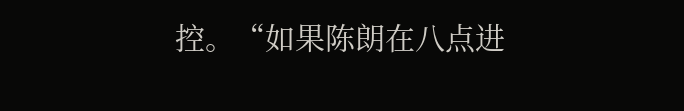控。“如果陈朗在八点进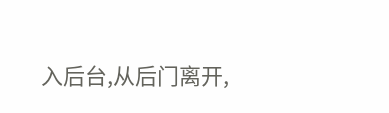入后台,从后门离开,